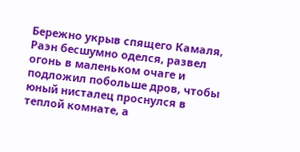Бережно укрыв спящего Камаля, Раэн бесшумно оделся, развел огонь в маленьком очаге и подложил побольше дров, чтобы юный нисталец проснулся в теплой комнате, а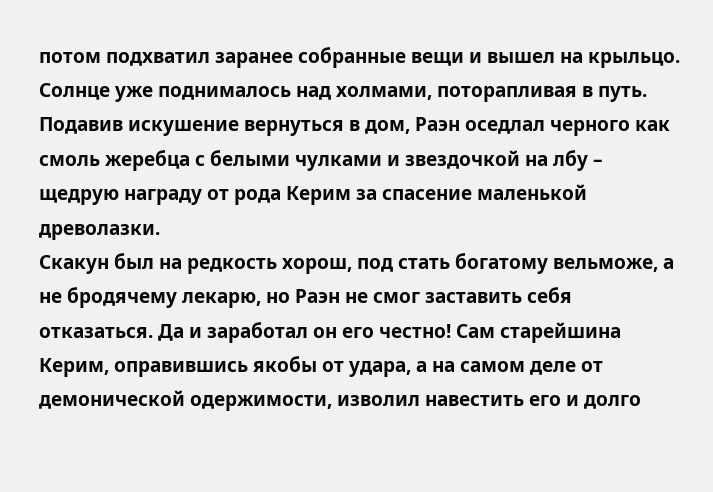потом подхватил заранее собранные вещи и вышел на крыльцо. Солнце уже поднималось над холмами, поторапливая в путь. Подавив искушение вернуться в дом, Раэн оседлал черного как смоль жеребца с белыми чулками и звездочкой на лбу – щедрую награду от рода Керим за спасение маленькой древолазки.
Скакун был на редкость хорош, под стать богатому вельможе, а не бродячему лекарю, но Раэн не смог заставить себя отказаться. Да и заработал он его честно! Сам старейшина Керим, оправившись якобы от удара, а на самом деле от демонической одержимости, изволил навестить его и долго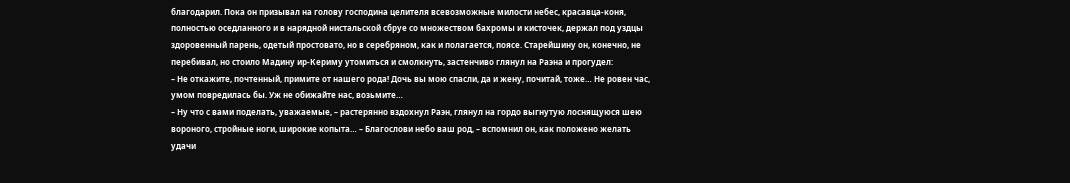благодарил. Пока он призывал на голову господина целителя всевозможные милости небес, красавца-коня, полностью оседланного и в нарядной нистальской сбруе со множеством бахромы и кисточек, держал под уздцы здоровенный парень, одетый простовато, но в серебряном, как и полагается, поясе. Старейшину он, конечно, не перебивал, но стоило Мадину ир-Кериму утомиться и смолкнуть, застенчиво глянул на Раэна и прогудел:
– Не откажите, почтенный, примите от нашего рода! Дочь вы мою спасли, да и жену, почитай, тоже… Не ровен час, умом повредилась бы. Уж не обижайте нас, возьмите…
– Ну что с вами поделать, уважаемые, – растерянно вздохнул Раэн, глянул на гордо выгнутую лоснящуюся шею вороного, стройные ноги, широкие копыта… – Благослови небо ваш род, – вспомнил он, как положено желать удачи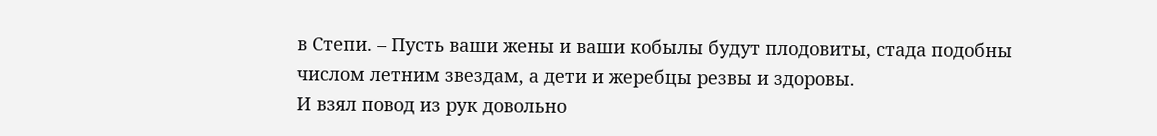в Степи. – Пусть ваши жены и ваши кобылы будут плодовиты, стада подобны числом летним звездам, а дети и жеребцы резвы и здоровы.
И взял повод из рук довольно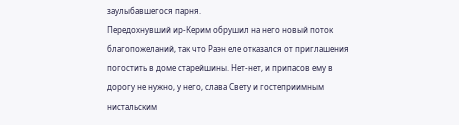заулыбавшегося парня.
Передохнувший ир-Керим обрушил на него новый поток благопожеланий, так что Раэн еле отказался от приглашения погостить в доме старейшины. Нет-нет, и припасов ему в дорогу не нужно, у него, слава Свету и гостеприимным нистальским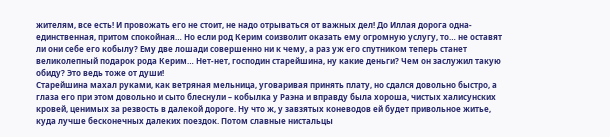жителям, все есть! И провожать его не стоит, не надо отрываться от важных дел! До Иллая дорога одна-единственная, притом спокойная… Но если род Керим соизволит оказать ему огромную услугу, то… не оставят ли они себе его кобылу? Ему две лошади совершенно ни к чему, а раз уж его спутником теперь станет великолепный подарок рода Керим… Нет-нет, господин старейшина, ну какие деньги? Чем он заслужил такую обиду? Это ведь тоже от души!
Старейшина махал руками, как ветряная мельница, уговаривая принять плату, но сдался довольно быстро, а глаза его при этом довольно и сыто блеснули – кобылка у Раэна и вправду была хороша, чистых халисунских кровей, ценимых за резвость в далекой дороге. Ну что ж, у завзятых коневодов ей будет привольное житье, куда лучше бесконечных далеких поездок. Потом славные нистальцы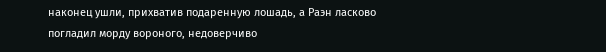наконец ушли, прихватив подаренную лошадь, а Раэн ласково погладил морду вороного, недоверчиво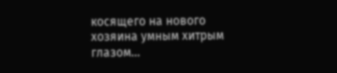косящего на нового хозяина умным хитрым глазом…